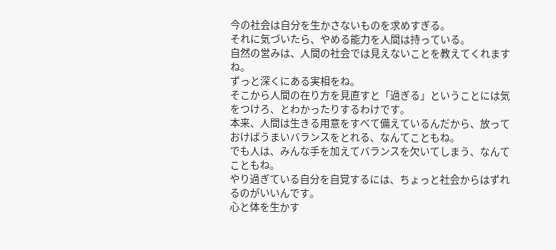今の社会は自分を生かさないものを求めすぎる。
それに気づいたら、やめる能力を人間は持っている。
自然の営みは、人間の社会では見えないことを教えてくれますね。
ずっと深くにある実相をね。
そこから人間の在り方を見直すと「過ぎる」ということには気をつけろ、とわかったりするわけです。
本来、人間は生きる用意をすべて備えているんだから、放っておけばうまいバランスをとれる、なんてこともね。
でも人は、みんな手を加えてバランスを欠いてしまう、なんてこともね。
やり過ぎている自分を自覚するには、ちょっと社会からはずれるのがいいんです。
心と体を生かす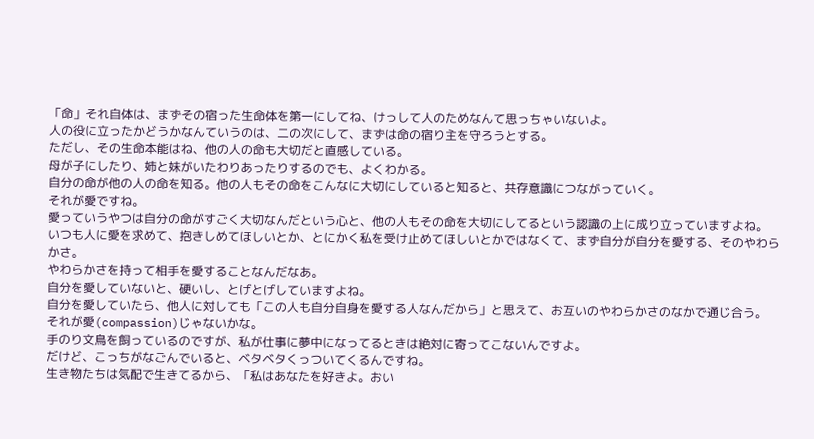「命」それ自体は、まずその宿った生命体を第一にしてね、けっして人のためなんて思っちゃいないよ。
人の役に立ったかどうかなんていうのは、二の次にして、まずは命の宿り主を守ろうとする。
ただし、その生命本能はね、他の人の命も大切だと直感している。
母が子にしたり、姉と妹がいたわりあったりするのでも、よくわかる。
自分の命が他の人の命を知る。他の人もその命をこんなに大切にしていると知ると、共存意識につながっていく。
それが愛ですね。
愛っていうやつは自分の命がすごく大切なんだという心と、他の人もその命を大切にしてるという認識の上に成り立っていますよね。
いつも人に愛を求めて、抱きしめてほしいとか、とにかく私を受け止めてほしいとかではなくて、まず自分が自分を愛する、そのやわらかさ。
やわらかさを持って相手を愛することなんだなあ。
自分を愛していないと、硬いし、とげとげしていますよね。
自分を愛していたら、他人に対しても「この人も自分自身を愛する人なんだから」と思えて、お互いのやわらかさのなかで通じ合う。
それが愛(compassion)じゃないかな。
手のり文鳥を飼っているのですが、私が仕事に夢中になってるときは絶対に寄ってこないんですよ。
だけど、こっちがなごんでいると、ベタベタくっついてくるんですね。
生き物たちは気配で生きてるから、「私はあなたを好きよ。おい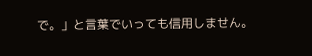で。」と言葉でいっても信用しません。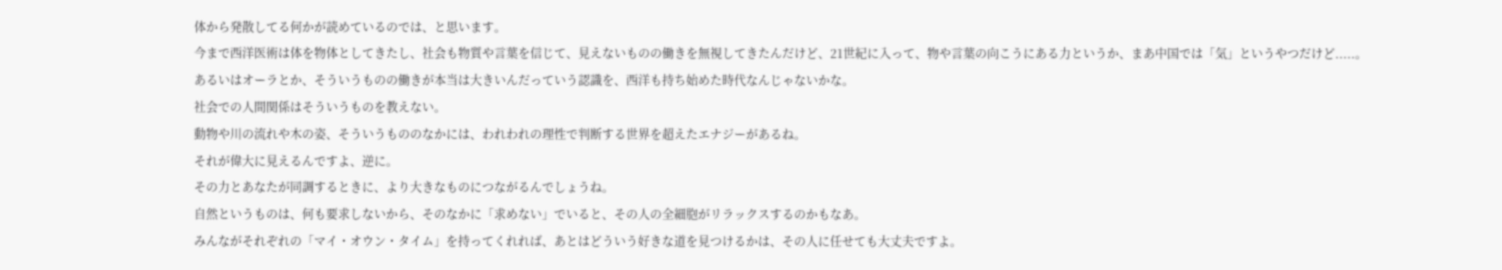体から発散してる何かが読めているのでは、と思います。
今まで西洋医術は体を物体としてきたし、社会も物質や言葉を信じて、見えないものの働きを無視してきたんだけど、21世紀に入って、物や言葉の向こうにある力というか、まあ中国では「気」というやつだけど.....。
あるいはオーラとか、そういうものの働きが本当は大きいんだっていう認識を、西洋も持ち始めた時代なんじゃないかな。
社会での人間関係はそういうものを教えない。
動物や川の流れや木の姿、そういうもののなかには、われわれの理性で判断する世界を超えたエナジーがあるね。
それが偉大に見えるんですよ、逆に。
その力とあなたが同調するときに、より大きなものにつながるんでしょうね。
自然というものは、何も要求しないから、そのなかに「求めない」でいると、その人の全細胞がリラックスするのかもなあ。
みんながそれぞれの「マイ・オウン・タイム」を持ってくれれば、あとはどういう好きな道を見つけるかは、その人に任せても大丈夫ですよ。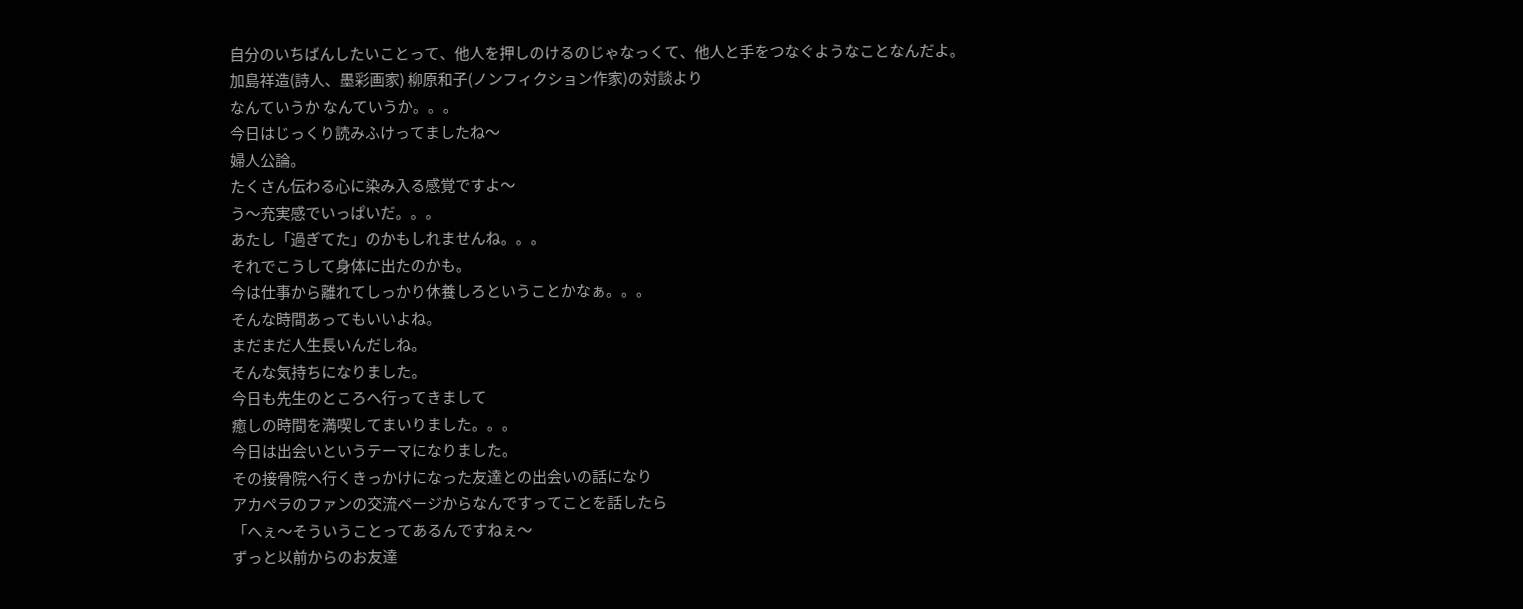自分のいちばんしたいことって、他人を押しのけるのじゃなっくて、他人と手をつなぐようなことなんだよ。
加島祥造(詩人、墨彩画家) 柳原和子(ノンフィクション作家)の対談より
なんていうか なんていうか。。。
今日はじっくり読みふけってましたね〜
婦人公論。
たくさん伝わる心に染み入る感覚ですよ〜
う〜充実感でいっぱいだ。。。
あたし「過ぎてた」のかもしれませんね。。。
それでこうして身体に出たのかも。
今は仕事から離れてしっかり休養しろということかなぁ。。。
そんな時間あってもいいよね。
まだまだ人生長いんだしね。
そんな気持ちになりました。
今日も先生のところへ行ってきまして
癒しの時間を満喫してまいりました。。。
今日は出会いというテーマになりました。
その接骨院へ行くきっかけになった友達との出会いの話になり
アカペラのファンの交流ページからなんですってことを話したら
「へぇ〜そういうことってあるんですねぇ〜
ずっと以前からのお友達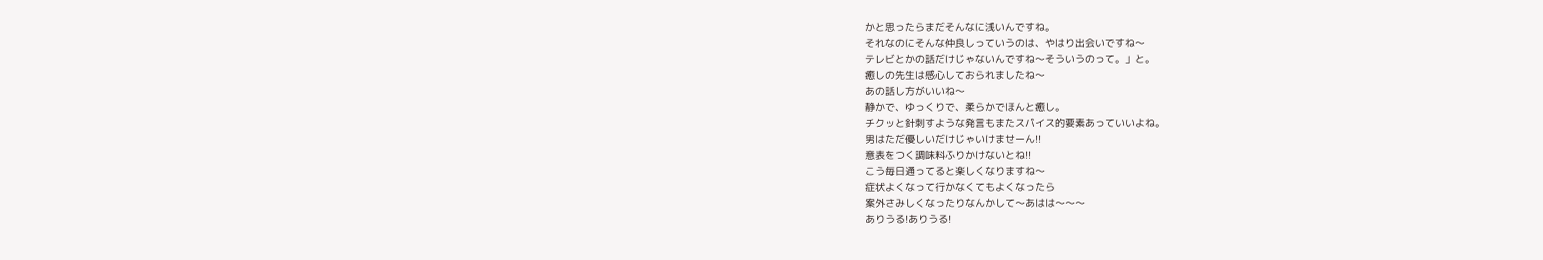かと思ったらまだそんなに浅いんですね。
それなのにそんな仲良しっていうのは、やはり出会いですね〜
テレビとかの話だけじゃないんですね〜そういうのって。」と。
癒しの先生は感心しておられましたね〜
あの話し方がいいね〜
静かで、ゆっくりで、柔らかでほんと癒し。
チクッと針刺すような発言もまたスパイス的要素あっていいよね。
男はただ優しいだけじゃいけませーん!!
意表をつく調味料ふりかけないとね!!
こう毎日通ってると楽しくなりますね〜
症状よくなって行かなくてもよくなったら
案外さみしくなったりなんかして〜あはは〜〜〜
ありうる!ありうる!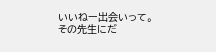いいねー出会いって。
その先生にだ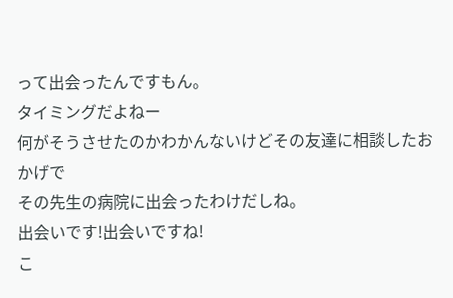って出会ったんですもん。
タイミングだよねー
何がそうさせたのかわかんないけどその友達に相談したおかげで
その先生の病院に出会ったわけだしね。
出会いです!出会いですね!
こ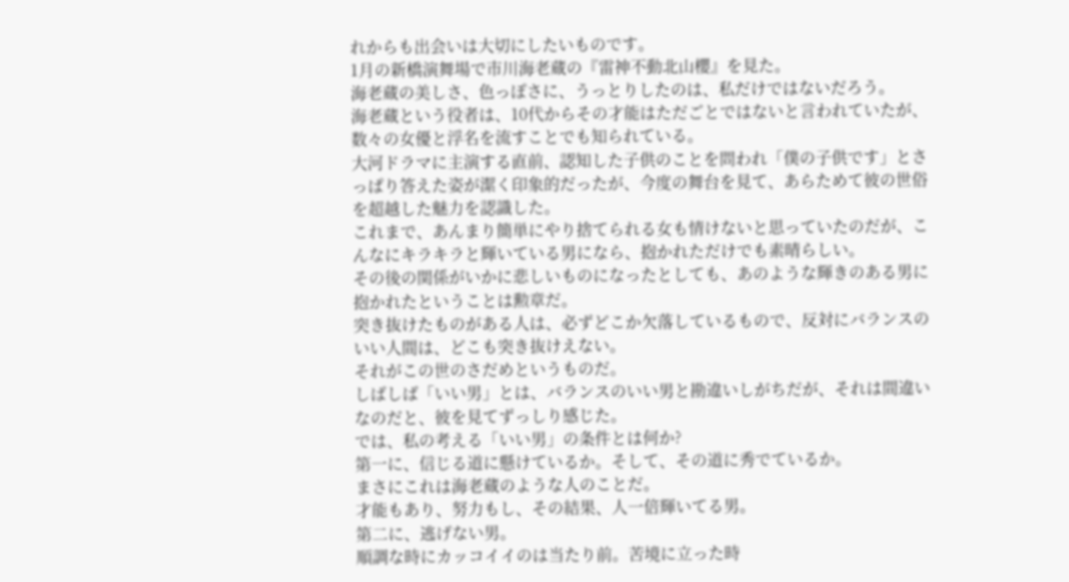れからも出会いは大切にしたいものです。
1月の新橋演舞場で市川海老蔵の『雷神不動北山櫻』を見た。
海老蔵の美しさ、色っぽさに、うっとりしたのは、私だけではないだろう。
海老蔵という役者は、10代からその才能はただごとではないと言われていたが、数々の女優と浮名を流すことでも知られている。
大河ドラマに主演する直前、認知した子供のことを問われ「僕の子供です」とさっぱり答えた姿が潔く印象的だったが、今度の舞台を見て、あらためて彼の世俗を超越した魅力を認識した。
これまで、あんまり簡単にやり捨てられる女も情けないと思っていたのだが、こんなにキラキラと輝いている男になら、抱かれただけでも素晴らしい。
その後の関係がいかに悲しいものになったとしても、あのような輝きのある男に抱かれたということは勲章だ。
突き抜けたものがある人は、必ずどこか欠落しているもので、反対にバランスのいい人間は、どこも突き抜けえない。
それがこの世のさだめというものだ。
しばしば「いい男」とは、バランスのいい男と勘違いしがちだが、それは間違いなのだと、彼を見てずっしり感じた。
では、私の考える「いい男」の条件とは何か?
第一に、信じる道に懸けているか。そして、その道に秀でているか。
まさにこれは海老蔵のような人のことだ。
才能もあり、努力もし、その結果、人一倍輝いてる男。
第二に、逃げない男。
順調な時にカッコイイのは当たり前。苦境に立った時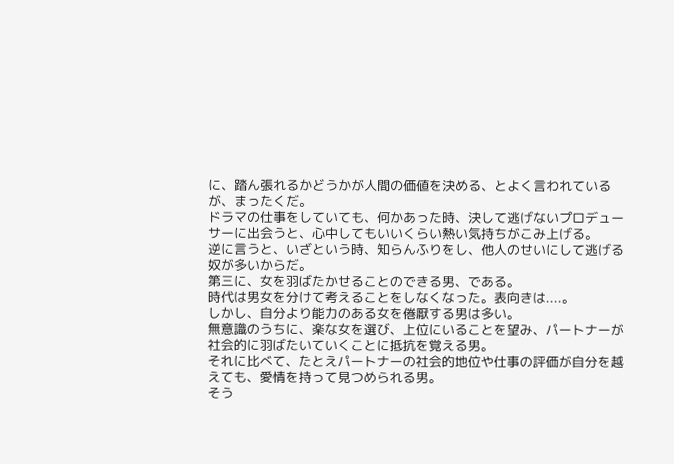に、踏ん張れるかどうかが人間の価値を決める、とよく言われているが、まったくだ。
ドラマの仕事をしていても、何かあった時、決して逃げないプロデューサーに出会うと、心中してもいいくらい熱い気持ちがこみ上げる。
逆に言うと、いざという時、知らんふりをし、他人のせいにして逃げる奴が多いからだ。
第三に、女を羽ばたかせることのできる男、である。
時代は男女を分けて考えることをしなくなった。表向きは....。
しかし、自分より能力のある女を倦厭する男は多い。
無意識のうちに、楽な女を選び、上位にいることを望み、パートナーが社会的に羽ばたいていくことに抵抗を覚える男。
それに比べて、たとえパートナーの社会的地位や仕事の評価が自分を越えても、愛情を持って見つめられる男。
そう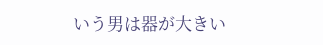いう男は器が大きい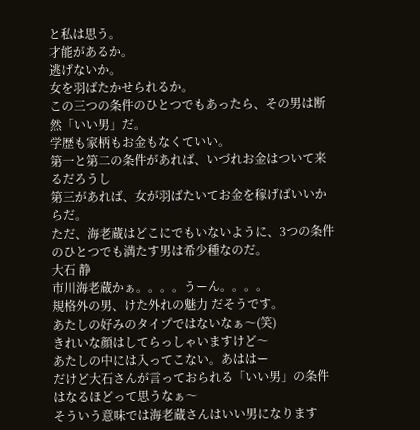と私は思う。
才能があるか。
逃げないか。
女を羽ばたかせられるか。
この三つの条件のひとつでもあったら、その男は断然「いい男」だ。
学歴も家柄もお金もなくていい。
第一と第二の条件があれば、いづれお金はついて来るだろうし
第三があれば、女が羽ばたいてお金を稼げばいいからだ。
ただ、海老蔵はどこにでもいないように、3つの条件のひとつでも満たす男は希少種なのだ。
大石 静
市川海老蔵かぁ。。。。うーん。。。。
規格外の男、けた外れの魅力 だそうです。
あたしの好みのタイプではないなぁ〜(笑)
きれいな顔はしてらっしゃいますけど〜
あたしの中には入ってこない。あははー
だけど大石さんが言っておられる「いい男」の条件はなるほどって思うなぁ〜
そういう意味では海老蔵さんはいい男になります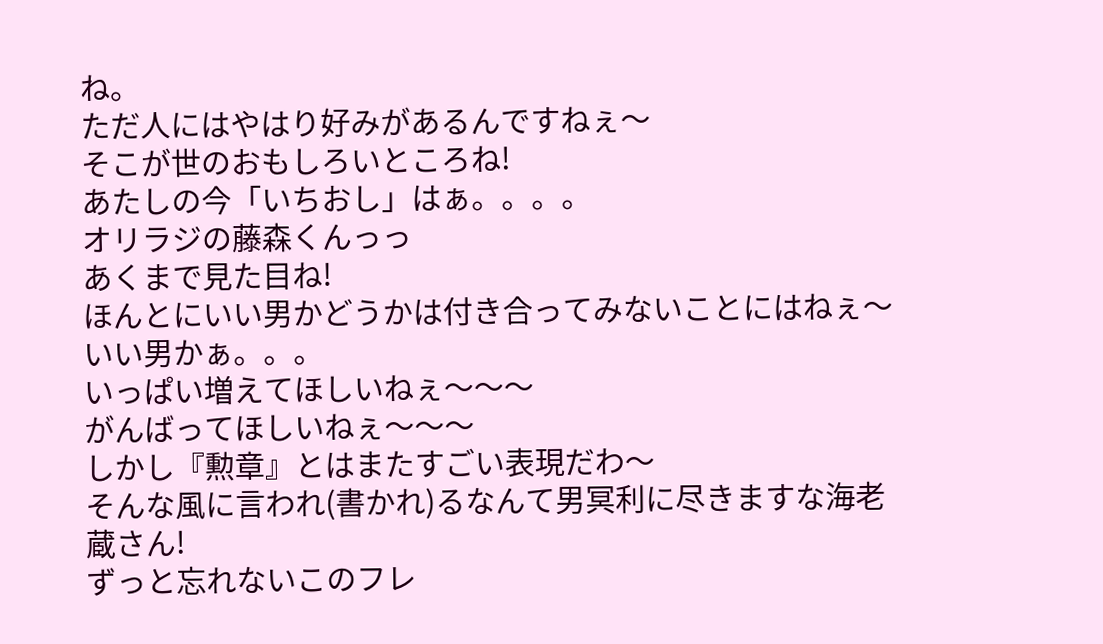ね。
ただ人にはやはり好みがあるんですねぇ〜
そこが世のおもしろいところね!
あたしの今「いちおし」はぁ。。。。
オリラジの藤森くんっっ
あくまで見た目ね!
ほんとにいい男かどうかは付き合ってみないことにはねぇ〜
いい男かぁ。。。
いっぱい増えてほしいねぇ〜〜〜
がんばってほしいねぇ〜〜〜
しかし『勲章』とはまたすごい表現だわ〜
そんな風に言われ(書かれ)るなんて男冥利に尽きますな海老蔵さん!
ずっと忘れないこのフレ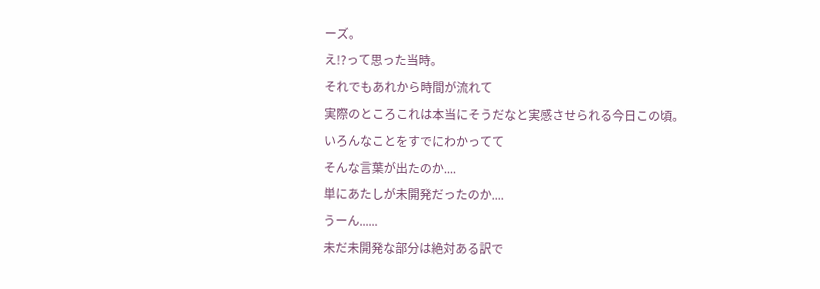ーズ。
え!?って思った当時。
それでもあれから時間が流れて
実際のところこれは本当にそうだなと実感させられる今日この頃。
いろんなことをすでにわかってて
そんな言葉が出たのか....
単にあたしが未開発だったのか....
うーん......
未だ未開発な部分は絶対ある訳で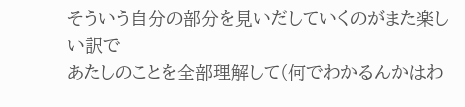そういう自分の部分を見いだしていくのがまた楽しい訳で
あたしのことを全部理解して(何でわかるんかはわ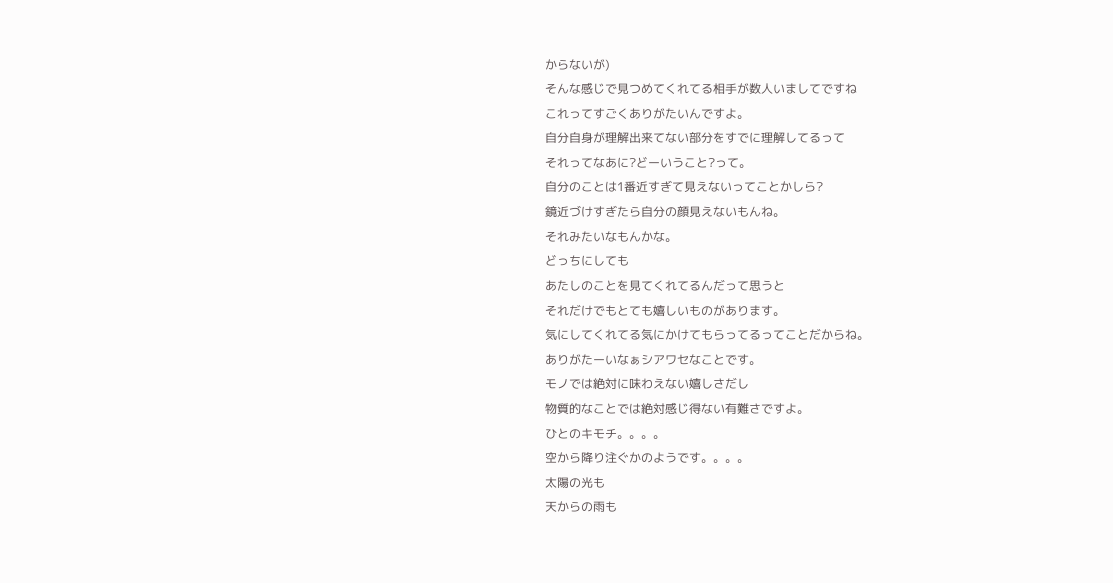からないが)
そんな感じで見つめてくれてる相手が数人いましてですね
これってすごくありがたいんですよ。
自分自身が理解出来てない部分をすでに理解してるって
それってなあに?どーいうこと?って。
自分のことは1番近すぎて見えないってことかしら?
鏡近づけすぎたら自分の顔見えないもんね。
それみたいなもんかな。
どっちにしても
あたしのことを見てくれてるんだって思うと
それだけでもとても嬉しいものがあります。
気にしてくれてる気にかけてもらってるってことだからね。
ありがたーいなぁシアワセなことです。
モノでは絶対に味わえない嬉しさだし
物質的なことでは絶対感じ得ない有難さですよ。
ひとのキモチ。。。。
空から降り注ぐかのようです。。。。
太陽の光も
天からの雨も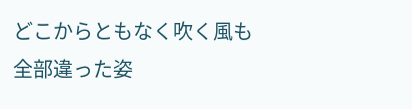どこからともなく吹く風も
全部違った姿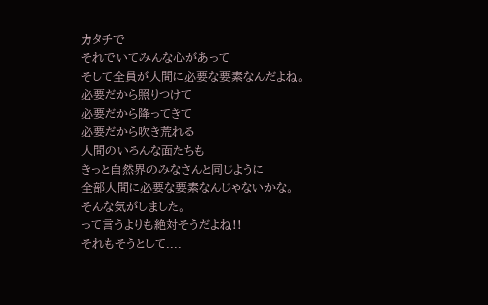カタチで
それでいてみんな心があって
そして全員が人間に必要な要素なんだよね。
必要だから照りつけて
必要だから降ってきて
必要だから吹き荒れる
人間のいろんな面たちも
きっと自然界のみなさんと同じように
全部人間に必要な要素なんじゃないかな。
そんな気がしました。
って言うよりも絶対そうだよね!!
それもそうとして....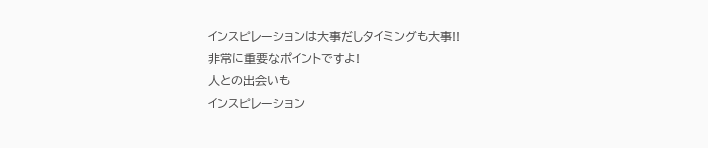インスピレーションは大事だしタイミングも大事!!
非常に重要なポイントですよ!
人との出会いも
インスピレーション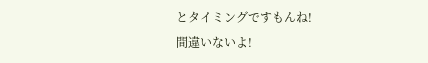とタイミングですもんね!
間違いないよ!